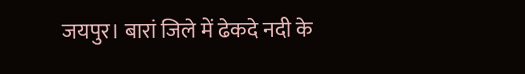जयपुर। बारां जिले में ढेकदे नदी के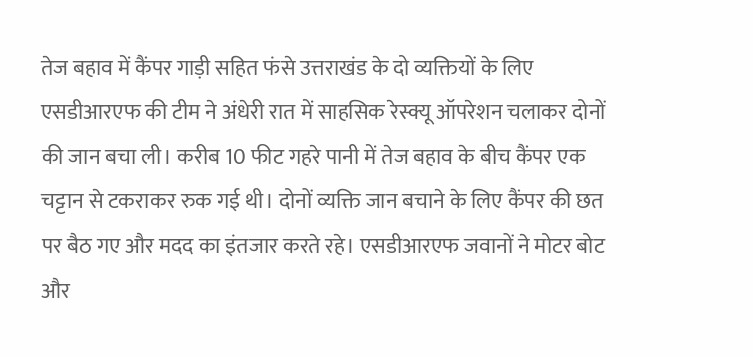तेज बहाव में कैंपर गाड़ी सहित फंसे उत्तराखंड के दो व्यक्तियों के लिए एसडीआरएफ की टीम ने अंधेरी रात में साहसिक रेस्क्यू ऑपरेशन चलाकर दोनों की जान बचा ली। करीब 10 फीट गहरे पानी में तेज बहाव के बीच कैंपर एक चट्टान से टकराकर रुक गई थी। दोनों व्यक्ति जान बचाने के लिए कैंपर की छत पर बैठ गए और मदद का इंतजार करते रहे। एसडीआरएफ जवानों ने मोटर बोट और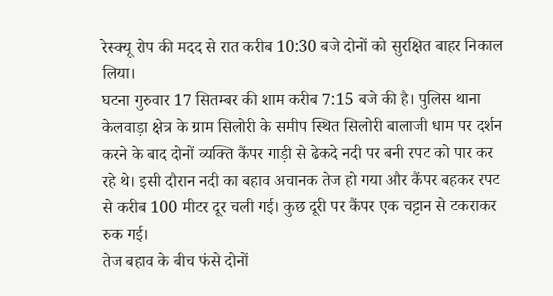रेस्क्यू रोप की मदद से रात करीब 10:30 बजे दोनों को सुरक्षित बाहर निकाल लिया।
घटना गुरुवार 17 सितम्बर की शाम करीब 7:15 बजे की है। पुलिस थाना केलवाड़ा क्षेत्र के ग्राम सिलोरी के समीप स्थित सिलोरी बालाजी धाम पर दर्शन करने के बाद दोनों व्यक्ति कैंपर गाड़ी से ढेकदे नदी पर बनी रपट को पार कर रहे थे। इसी दौरान नदी का बहाव अचानक तेज हो गया और कैंपर बहकर रपट से करीब 100 मीटर दूर चली गई। कुछ दूरी पर कैंपर एक चट्टान से टकराकर रुक गई।
तेज बहाव के बीच फंसे दोनों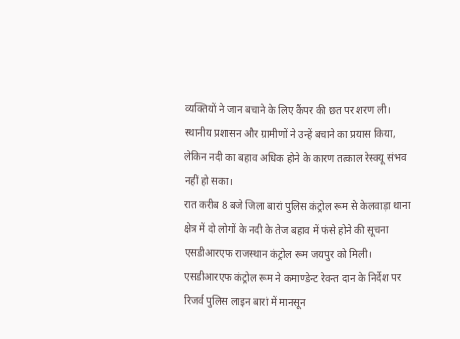व्यक्तियों ने जान बचाने के लिए कैंपर की छत पर शरण ली। स्थानीय प्रशासन और ग्रामीणों ने उन्हें बचाने का प्रयास किया, लेकिन नदी का बहाव अधिक होने के कारण तत्काल रेस्क्यू संभव नहीं हो सका।
रात करीब 8 बजे जिला बारां पुलिस कंट्रोल रूम से केलवाड़ा थाना क्षेत्र में दो लोगों के नदी के तेज बहाव में फंसे होने की सूचना एसडीआरएफ राजस्थान कंट्रोल रूम जयपुर को मिली। एसडीआरएफ कंट्रोल रूम ने कमाण्डेन्ट रेवन्त दान के निर्देश पर रिजर्व पुलिस लाइन बारां में मानसून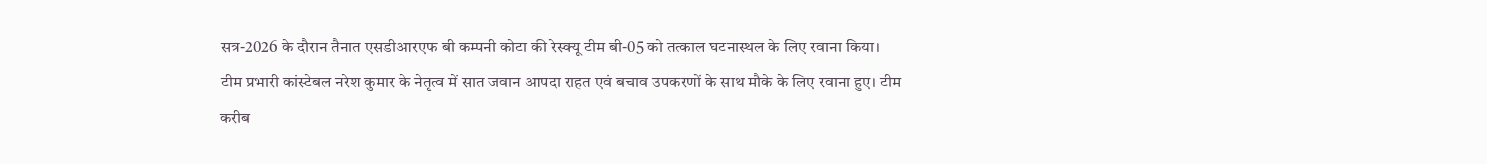सत्र-2026 के दौरान तैनात एसडीआरएफ बी कम्पनी कोटा की रेस्क्यू टीम बी-05 को तत्काल घटनास्थल के लिए रवाना किया।
टीम प्रभारी कांस्टेबल नरेश कुमार के नेतृत्व में सात जवान आपदा राहत एवं बचाव उपकरणों के साथ मौके के लिए रवाना हुए। टीम करीब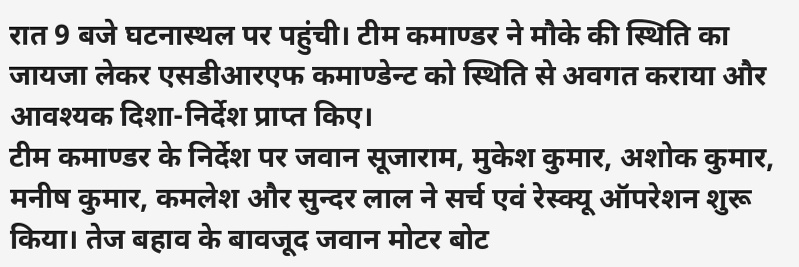रात 9 बजे घटनास्थल पर पहुंची। टीम कमाण्डर ने मौके की स्थिति का जायजा लेकर एसडीआरएफ कमाण्डेन्ट को स्थिति से अवगत कराया और आवश्यक दिशा-निर्देश प्राप्त किए।
टीम कमाण्डर के निर्देश पर जवान सूजाराम, मुकेश कुमार, अशोक कुमार, मनीष कुमार, कमलेश और सुन्दर लाल ने सर्च एवं रेस्क्यू ऑपरेशन शुरू किया। तेज बहाव के बावजूद जवान मोटर बोट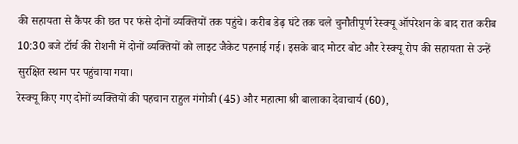की सहायता से कैंपर की छत पर फंसे दोनों व्यक्तियों तक पहुंचे। करीब डेढ़ घंटे तक चले चुनौतीपूर्ण रेस्क्यू ऑपरेशन के बाद रात करीब 10:30 बजे टॉर्च की रोशनी में दोनों व्यक्तियों को लाइट जैकेट पहनाई गई। इसके बाद मोटर बोट और रेस्क्यू रोप की सहायता से उन्हें सुरक्षित स्थान पर पहुंचाया गया।
रेस्क्यू किए गए दोनों व्यक्तियों की पहचान राहुल गंगोत्री (45) और महात्मा श्री बालाका देवाचार्य (60),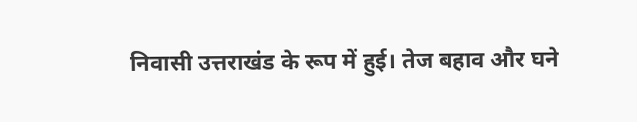निवासी उत्तराखंड के रूप में हुई। तेज बहाव और घने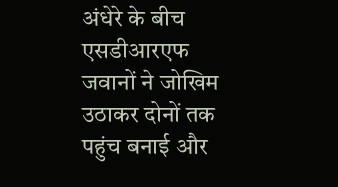अंधेरे के बीच एसडीआरएफ जवानों ने जोखिम उठाकर दोनों तक पहुंच बनाई और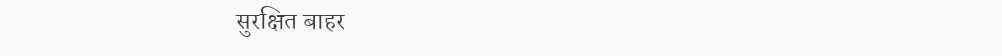सुरक्षित बाहर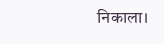निकाला।